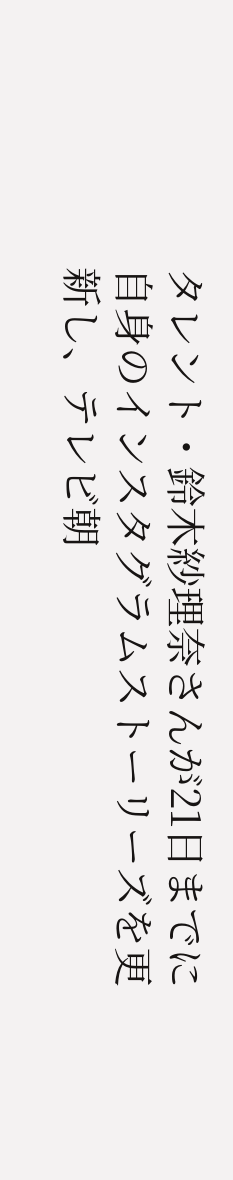タレント・鈴木紗理奈さんが21日までに自身のインスタグラムストーリーズを更新し、テレビ朝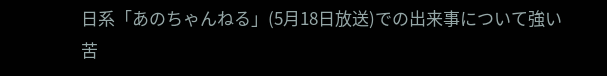日系「あのちゃんねる」(5月18日放送)での出来事について強い苦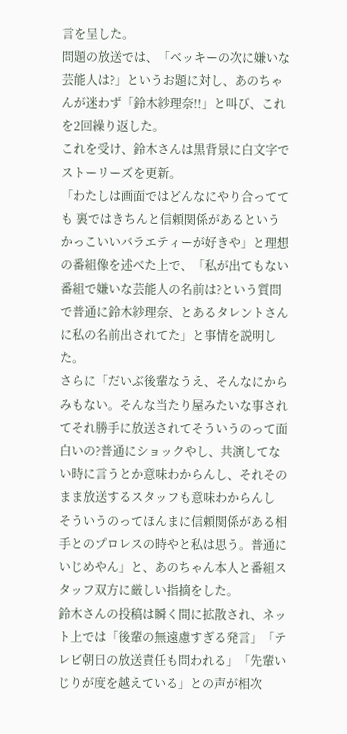言を呈した。
問題の放送では、「ベッキーの次に嫌いな芸能人は?」というお題に対し、あのちゃんが迷わず「鈴木紗理奈!!」と叫び、これを2回繰り返した。
これを受け、鈴木さんは黒背景に白文字でストーリーズを更新。
「わたしは画面ではどんなにやり合ってても 裏ではきちんと信頼関係があるという かっこいいバラエティーが好きや」と理想の番組像を述べた上で、「私が出てもない番組で嫌いな芸能人の名前は?という質問で普通に鈴木紗理奈、とあるタレントさんに私の名前出されてた」と事情を説明した。
さらに「だいぶ後輩なうえ、そんなにからみもない。そんな当たり屋みたいな事されてそれ勝手に放送されてそういうのって面白いの?普通にショックやし、共演してない時に言うとか意味わからんし、それそのまま放送するスタッフも意味わからんし そういうのってほんまに信頼関係がある相手とのプロレスの時やと私は思う。普通にいじめやん」と、あのちゃん本人と番組スタッフ双方に厳しい指摘をした。
鈴木さんの投稿は瞬く間に拡散され、ネット上では「後輩の無遠慮すぎる発言」「テレビ朝日の放送責任も問われる」「先輩いじりが度を越えている」との声が相次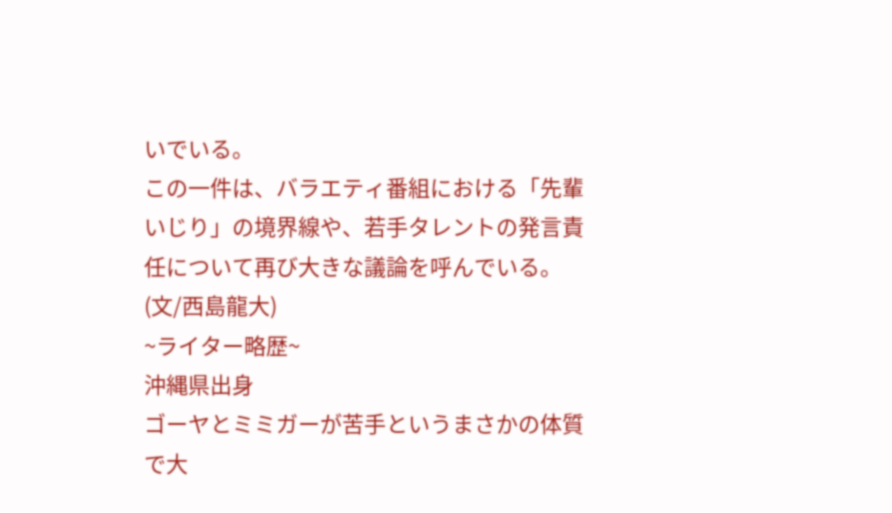いでいる。
この一件は、バラエティ番組における「先輩いじり」の境界線や、若手タレントの発言責任について再び大きな議論を呼んでいる。
(文/西島龍大)
~ライター略歴~
沖縄県出身
ゴーヤとミミガーが苦手というまさかの体質で大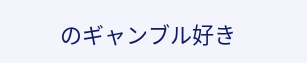のギャンブル好き